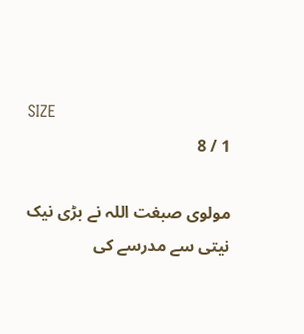SIZE
1 / 8

مولوی صبغت اللہ نے بڑی نیک نیتی سے مدرسے کی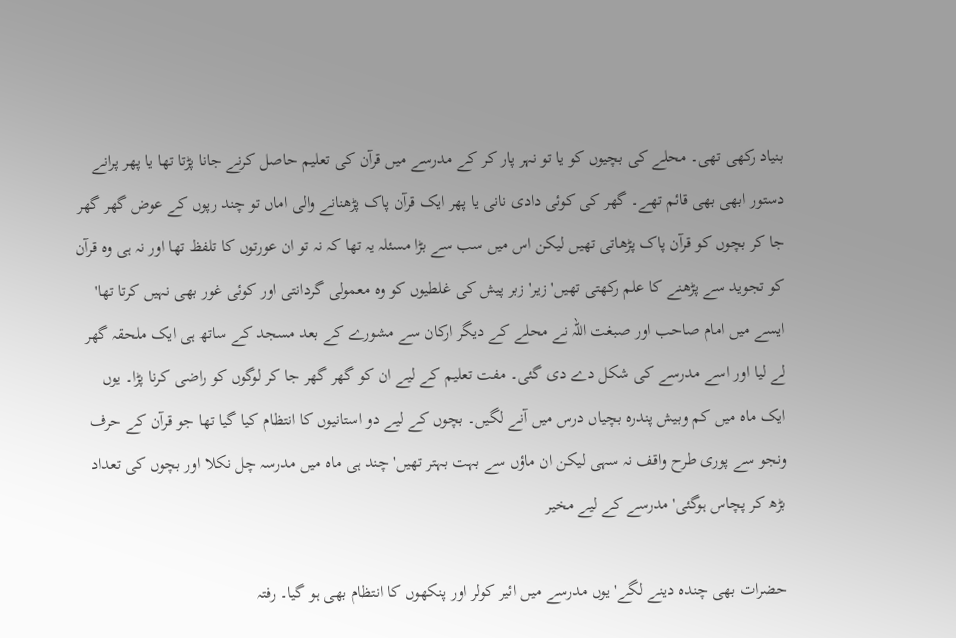بنیاد رکھی تھی۔ محلے کی بچیوں کو یا تو نہر پار کر کے مدرسے میں قرآن کی تعلیم حاصل کرنے جانا پڑتا تھا یا پھر پرانے دستور ابھی بھی قائم تھے۔ گھر کی کوئی دادی نانی یا پھر ایک قرآن پاک پڑھنانے والی اماں تو چند رپوں کے عوض گھر گھر جا کر بچوں کو قرآن پاک پڑھاتی تھیں لیکن اس میں سب سے بڑا مسئلہ یہ تھا کہ نہ تو ان عورتوں کا تلفظ تها اور نہ ہی وہ قرآن کو تجوید سے پڑھنے کا علم رکھتی تھیں' زیر' زبر پیش کی غلطیوں کو وہ معمولی گردانتی اور کوئی غور بھی نہیں کرتا تھا' ایسے میں امام صاحب اور صبغت اللہ نے محلے کے دیگر ارکان سے مشورے کے بعد مسجد کے ساتھ ہی ایک ملحقہ گھر لے لیا اور اسے مدرسے کی شکل دے دی گئی۔ مفت تعلیم کے لیے ان کو گھر گھر جا کر لوگوں کو راضی کرنا پڑا۔ یوں ایک ماہ میں کم وبیش پندرہ بچیاں درس میں آنے لگیں۔ بچوں کے لیے دو استانیوں کا انتظام کیا گیا تھا جو قرآن کے حرف ونجو سے پوری طرح واقف نہ سہی لیکن ان ماؤں سے بہت بہتر تھیں' چند ہی ماہ میں مدرسہ چل نکلا اور بچوں کی تعداد بڑھ کر پچاس ہوگئی' مدرسے کے لیے مخیر

حضرات بھی چندہ دینے لگے' یوں مدرسے میں ائیر کولر اور پنکھوں کا انتظام بھی ہو گیا۔ رفتہ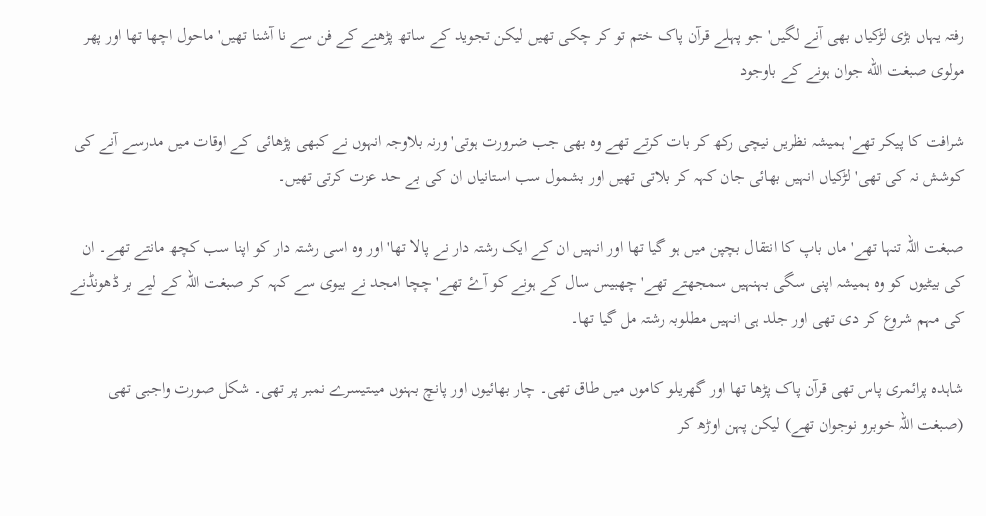رفتہ یہاں بڑی لڑکیاں بھی آنے لگیں' جو پہلے قرآن پاک ختم تو کر چکی تھیں لیکن تجوید کے ساتھ پڑھنے کے فن سے نا آشنا تھیں' ماحول اچھا تھا اور پھر مولوی صبغت الله جوان ہونے کے باوجود

شرافت کا پیکر تھے' ہمیشہ نظریں نیچی رکھ کر بات کرتے تھے وہ بھی جب ضرورت ہوتی' ورنہ بلاوجہ انہوں نے کبھی پڑھائی کے اوقات میں مدرسے آنے کی کوشش نہ کی تھی' لڑکیاں انہیں بھائی جان کہہ کر بلاتی تھیں اور بشمول سب استانیاں ان کی بے حد عزت کرتی تھیں۔

صبغت اللہ تنہا تھے' ماں باپ کا انتقال بچپن میں ہو گیا تھا اور انہیں ان کے ایک رشتہ دار نے پالا تھا' اور وہ اسی رشتہ دار کو اپنا سب کچھ مانتے تھے۔ ان کی بیٹیوں کو وہ ہمیشہ اپنی سگی بہنہیں سمجھتے تھے' چھبیس سال کے ہونے کو آۓ تھے' چچا امجد نے بیوی سے کہہ کر صبغت اللہ کے لیے بر ڈھونڈنے کی مہم شروع کر دی تھی اور جلد ہی انہیں مطلوبہ رشتہ مل گیا تھا۔

شاہدہ پرائمری پاس تھی قرآن پاک پڑھا تھا اور گھریلو کاموں میں طاق تھی۔ چار بھائیوں اور پانچ بہنوں میںتیسرے نمبر پر تھی۔ شکل صورت واجبی تھی (صبغت اللہ خوبرو نوجوان تھے) لیکن پہن اوڑھ کر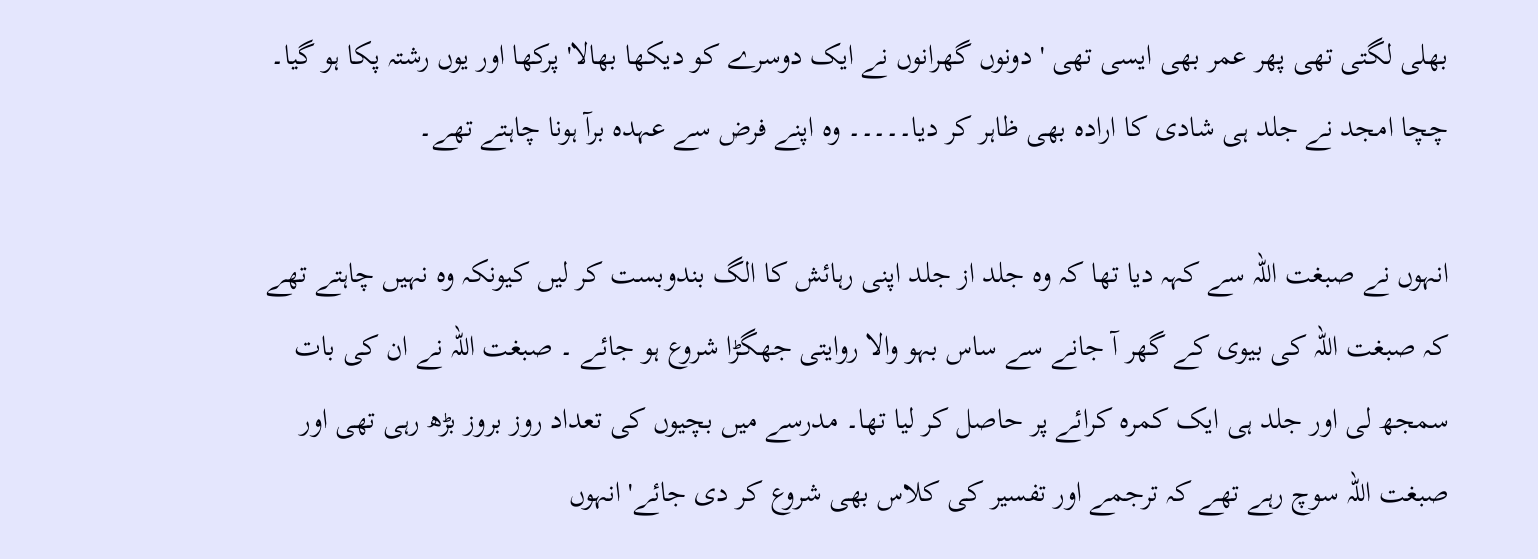بھلی لگتی تھی پھر عمر بھی ایسی تھی ' دونوں گھرانوں نے ایک دوسرے کو دیکھا بھالا' پرکھا اور یوں رشتہ پکا ہو گیا۔ چچا امجد نے جلد ہی شادی کا ارادہ بھی ظاہر کر دیا۔۔۔۔۔ وہ اپنے فرض سے عہدہ برآ ہونا چاہتے تھے۔

انہوں نے صبغت اللہ سے کہہ دیا تھا کہ وہ جلد از جلد اپنی رہائش کا الگ بندوبست کر لیں کیونکہ وہ نہیں چاہتے تھے کہ صبغت اللہ کی بیوی کے گھر آ جانے سے ساس بہو والا روایتی جھگڑا شروع ہو جائے ۔ صبغت اللہ نے ان کی بات سمجھ لی اور جلد ہی ایک کمرہ کرائے پر حاصل کر لیا تھا۔ مدرسے میں بچیوں کی تعداد روز بروز بڑھ رہی تھی اور صبغت اللہ سوچ رہے تھے کہ ترجمے اور تفسیر کی کلاس بھی شروع کر دی جائے' انہوں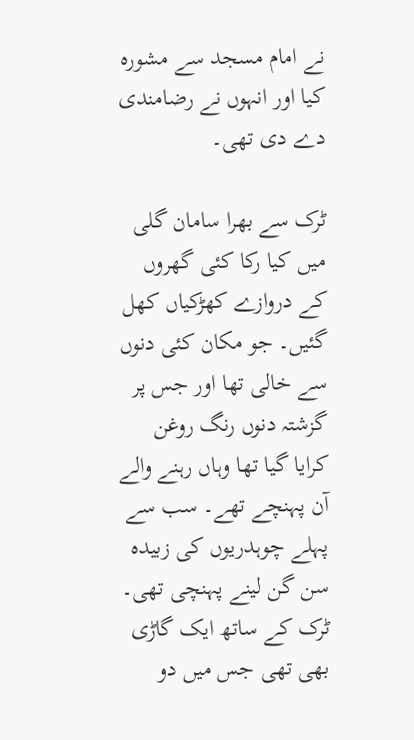نے امام مسجد سے مشورہ کیا اور انہوں نے رضامندی دے دی تھی۔

ٹرک سے بھرا سامان گلی میں کیا رکا کئی گھروں کے دروازے کھڑکیاں کھل گئیں۔ جو مکان کئی دنوں سے خالی تھا اور جس پر گزشتہ دنوں رنگ روغن کرایا گیا تھا وہاں رہنے والے آن پہنچے تھے۔ سب سے پہلے چوہدریوں کی زبیده سن گن لینے پہنچی تھی۔ ٹرک کے ساتھ ایک گاڑی بھی تھی جس میں دو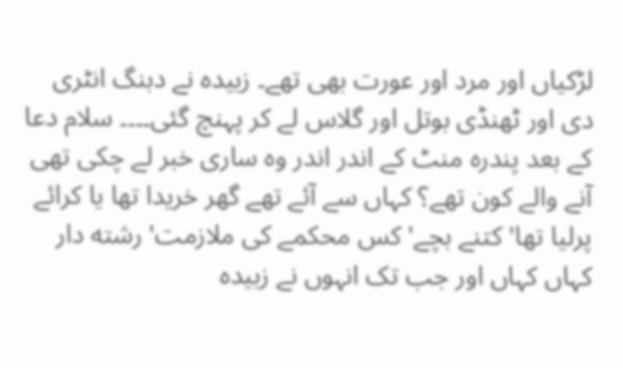لڑکیاں اور مرد اور عورت بھی تھے۔ زبیدہ نے دبنگ انٹری دی اور ٹھنڈی بوتل اور گلاس لے کر پہنچ گئی۔۔۔۔ سلام دعا کے بعد پندرہ منٹ کے اندر اندر وہ ساری خبر لے چکی تھی آنے والے کون تھے؟ کہاں سے آئے تھے گھر خریدا تھا یا کرائے پرليا تها' کتنے بچے' کس محکمے کی ملازمت' رشته دار کہاں کہاں اور جب تک انہوں نے زبیدہ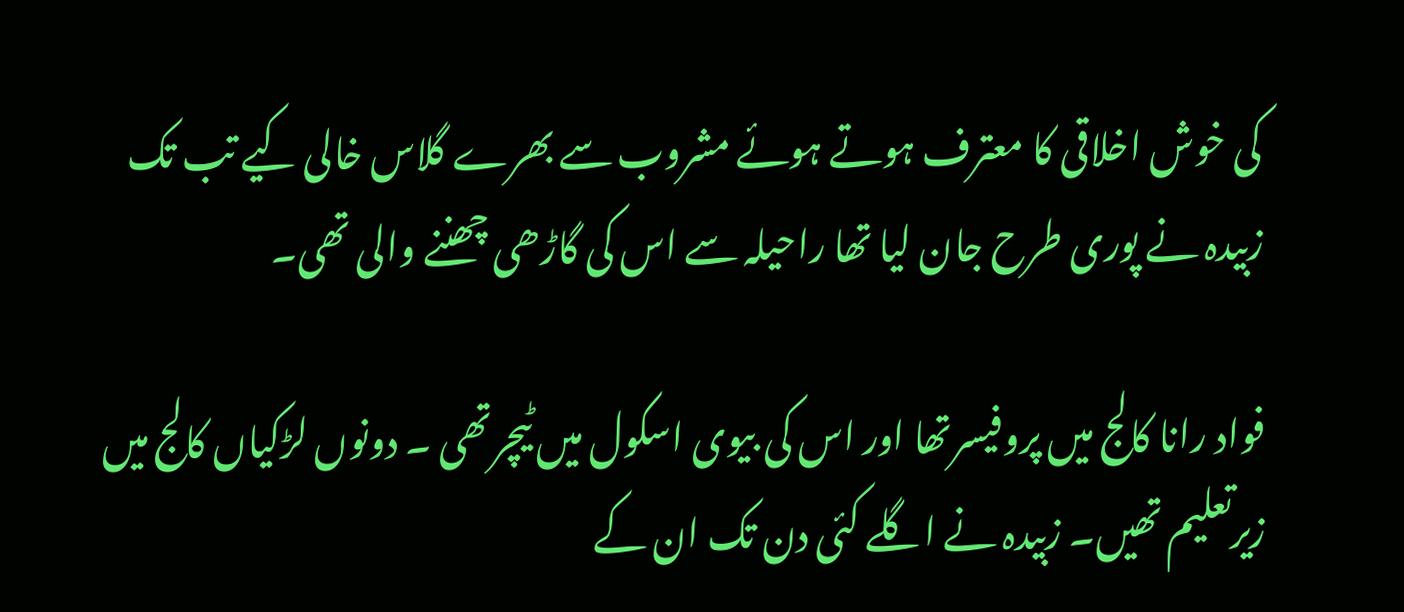کی خوش اخلاقی کا معترف ہوتے ہوئے مشروب سے بھرے گلاس خالی کیے تب تک زبیدہ نے پوری طرح جان لیا تھا راحیلہ سے اس کی گاڑھی چھننے والی تھی۔

فواد رانا کالج میں پروفیسرتھا اور اس کی بیوی اسکول میں ٹیچرتھی ۔ دونوں لڑکیاں کالج میں زیرتعلیم تھیں۔ زبیدہ نے اگلے کئی دن تک ان کے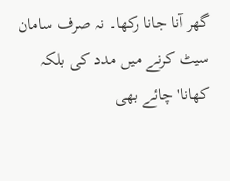گھر آنا جانا رکھا۔ نہ صرف سامان سیٹ کرنے میں مدد کی بلکہ کھانا' چائے بھی